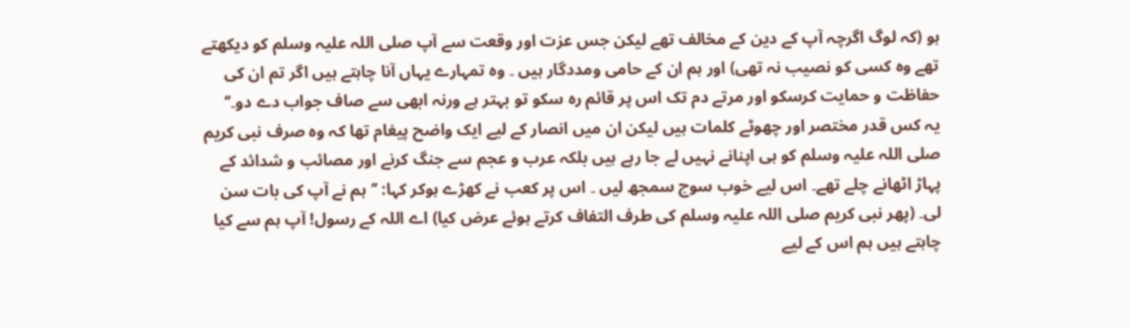ہو (کہ لوگ اگرچہ آپ کے دین کے مخالف تھے لیکن جس عزت اور وقعت سے آپ صلی اللہ علیہ وسلم کو دیکھتے تھے وہ کسی کو نصیب نہ تھی) اور ہم ان کے حامی ومددگار ہیں ۔ وہ تمہارے یہاں آنا چاہتے ہیں اگر تم ان کی حفاظت و حمایت کرسکو اور مرتے دم تک اس پر قائم رہ سکو تو بہتر ہے ورنہ ابھی سے صاف جواب دے دو۔‘‘
یہ کس قدر مختصر اور چھوٹے کلمات ہیں لیکن ان میں انصار کے لیے ایک واضح پیغام تھا کہ وہ صرف نبی کریم صلی اللہ علیہ وسلم کو ہی اپنانے نہیں لے جا رہے ہیں بلکہ عرب و عجم سے جنگ کرنے اور مصائب و شدائد کے پہاڑ اٹھانے چلے تھے۔ اس لیے خوب سوچ سمجھ لیں ۔ اس پر کعب نے کھڑے ہوکر کہا: ’’ہم نے آپ کی بات سن لی۔ (پھر نبی کریم صلی اللہ علیہ وسلم کی طرف التفاف کرتے ہوئے عرض کیا) اے اللہ کے رسول! آپ ہم سے کیا چاہتے ہیں ہم اس کے لیے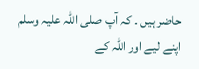حاضر ہیں ۔ کہ آپ صلی اللہ علیہ وسلم اپنے لیے اور اللہ کے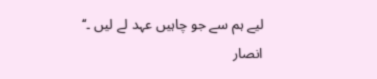لیے ہم سے جو چاہیں عہد لے لیں ۔‘‘
انصار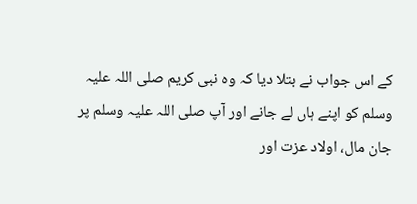کے اس جواب نے بتلا دیا کہ وہ نبی کریم صلی اللہ علیہ وسلم کو اپنے ہاں لے جانے اور آپ صلی اللہ علیہ وسلم پر جان مال، اولاد عزت اور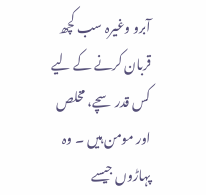آبرو وغیرہ سب کچھ قربان کرنے کے لیے کس قدر سچے، مخلص اور مومن ہیں ۔ وہ پہاڑوں جیسے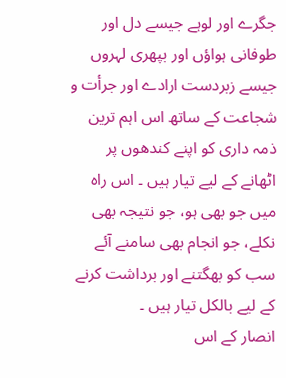جگرے اور لوہے جیسے دل اور طوفانی ہواؤں اور بپھری لہروں جیسے زبردست ارادے اور جرأت و شجاعت کے ساتھ اس اہم ترین ذمہ داری کو اپنے کندھوں پر اٹھانے کے لیے تیار ہیں ۔ اس راہ میں جو بھی ہو، جو نتیجہ بھی نکلے، جو انجام بھی سامنے آئے سب کو بھگتنے اور برداشت کرنے کے لیے بالکل تیار ہیں ۔
انصار کے اس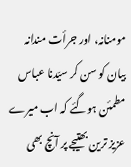مومنانہ، اور جرأت مندانہ بیان کو سن کر سیّدنا عباس مطمئن ہوگئے کہ اب میرے عزیز ترین بھتیجے پر آنچ بھی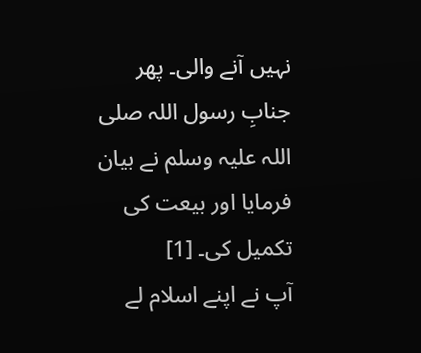نہیں آنے والی۔ پھر جنابِ رسول اللہ صلی اللہ علیہ وسلم نے بیان فرمایا اور بیعت کی تکمیل کی۔ [1]
آپ نے اپنے اسلام لے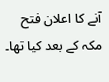آنے کا اعلان فتح مکہ کے بعد کیا تھا۔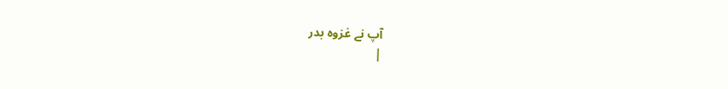آپ نے غزوہ بدر
|